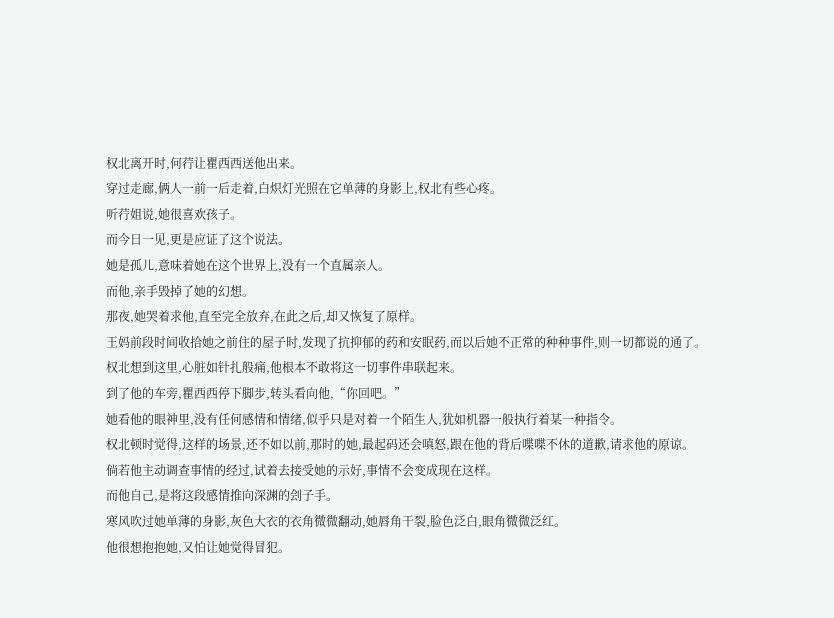权北离开时,何荇让瞿西西送他出来。
穿过走廊,俩人一前一后走着,白炽灯光照在它单薄的身影上,权北有些心疼。
听荇姐说,她很喜欢孩子。
而今日一见,更是应证了这个说法。
她是孤儿,意味着她在这个世界上,没有一个直属亲人。
而他,亲手毁掉了她的幻想。
那夜,她哭着求他,直至完全放弃,在此之后,却又恢复了原样。
王妈前段时间收拾她之前住的屋子时,发现了抗抑郁的药和安眠药,而以后她不正常的种种事件,则一切都说的通了。
权北想到这里,心脏如针扎般痛,他根本不敢将这一切事件串联起来。
到了他的车旁,瞿西西停下脚步,转头看向他,“你回吧。”
她看他的眼神里,没有任何感情和情绪,似乎只是对着一个陌生人,犹如机器一般执行着某一种指令。
权北顿时觉得,这样的场景,还不如以前,那时的她,最起码还会嗔怒,跟在他的背后喋喋不休的道歉,请求他的原谅。
倘若他主动调查事情的经过,试着去接受她的示好,事情不会变成现在这样。
而他自己,是将这段感情推向深渊的刽子手。
寒风吹过她单薄的身影,灰色大衣的衣角微微翻动,她唇角干裂,脸色泛白,眼角微微泛红。
他很想抱抱她,又怕让她觉得冒犯。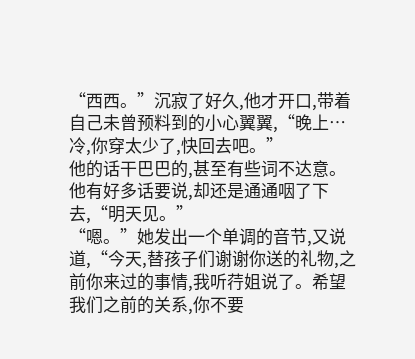“西西。”沉寂了好久,他才开口,带着自己未曾预料到的小心翼翼,“晚上…冷,你穿太少了,快回去吧。”
他的话干巴巴的,甚至有些词不达意。
他有好多话要说,却还是通通咽了下去,“明天见。”
“嗯。”她发出一个单调的音节,又说道,“今天,替孩子们谢谢你送的礼物,之前你来过的事情,我听荇姐说了。希望我们之前的关系,你不要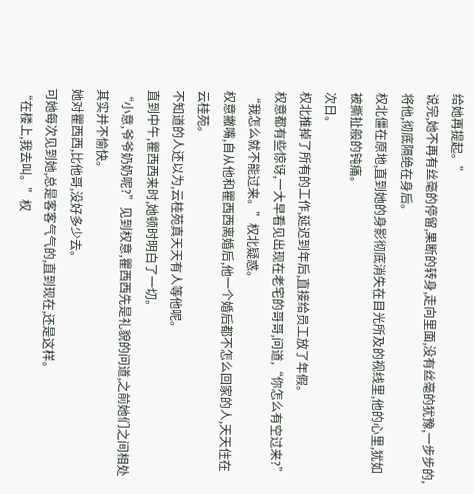给她再提起。”
说完,她不再有丝毫的停留,果断的转身,走向里面,没有丝毫的犹豫,一步步的,将他,彻底隔绝在身后。
权北僵在原地,直到她的身影彻底消失在目光所及的视线里,他的心里,犹如被撕扯般的钝痛。
次日。
权北推掉了所有的工作,延迟到年后,直接给员工放了年假。
权意都有些惊讶,一大早看见出现在老宅的哥哥,问道,“你怎么有空过来?”
“我怎么就不能过来。”权北疑惑。
权意撇嘴,自从他和瞿西西离婚后,他一个婚后都不怎么回家的人,天天住在云桂苑。
不知道的人还以为,云桂苑真天天有人等他呢。
直到中午,瞿西西来时,她顿时明白了一切。
“小意,爷爷奶奶呢?”见到权意,瞿西西先是礼貌的问道,之前她们之间相处其实并不愉快。
她对瞿西西,比他哥,没好多少去。
可她每次见到她,总是客客气气的,直到现在,还是这样。
“在楼上,我去叫。”权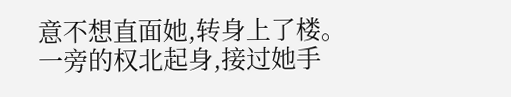意不想直面她,转身上了楼。
一旁的权北起身,接过她手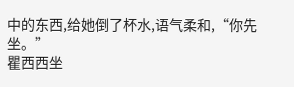中的东西,给她倒了杯水,语气柔和,“你先坐。”
瞿西西坐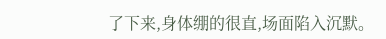了下来,身体绷的很直,场面陷入沉默。